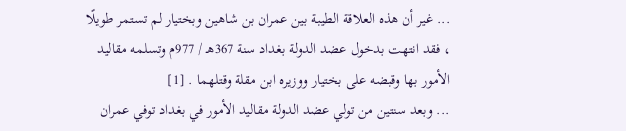... غير أن هذه العلاقة الطيبة بين عمران بن شاهين وبختيار لم تستمر طويلًا ، فقد انتهت بدخول عضد الدولة بغداد سنة 367هـ / 977م وتسلمه مقاليد الأمور بها وقبضه على بختيار ووزيره ابن مقلة وقتلهما . [1]
... وبعد سنتين من تولي عضد الدولة مقاليد الأمور في بغداد توفي عمران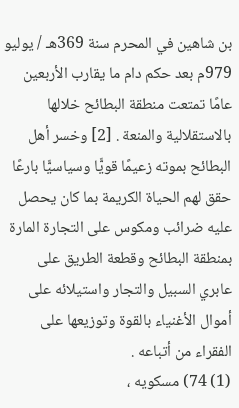بن شاهين في المحرم سنة 369هـ / يوليو 979م بعد حكم دام ما يقارب الأربعين عامًا تمتعت منطقة البطائح خلالها بالاستقلالية والمنعة . [2] وخسر أهل البطائح بموته زعيمًا قويًّا وسياسيًّا بارعًا حقق لهم الحياة الكريمة بما كان يحصل عليه ضرائب ومكوس على التجارة المارة بمنطقة البطائح وقطعة الطريق على عابري السبيل والتجار واستيلائه على أموال الأغنياء بالقوة وتوزيعها على الفقراء من أتباعه .
(1) 74) مسكويه ،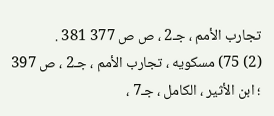تجارب الأمم ، جـ2 ، ص ص 377 381 .
(2) 75) مسكويه ، تجارب الأمم ، جـ2 ، ص 397 ؛ ابن الأثير ، الكامل ، جـ7 ،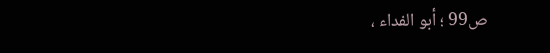ص99 ؛ أبو الفداء ،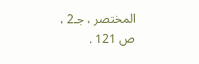المختصر ، جـ2 ، ص 121 .